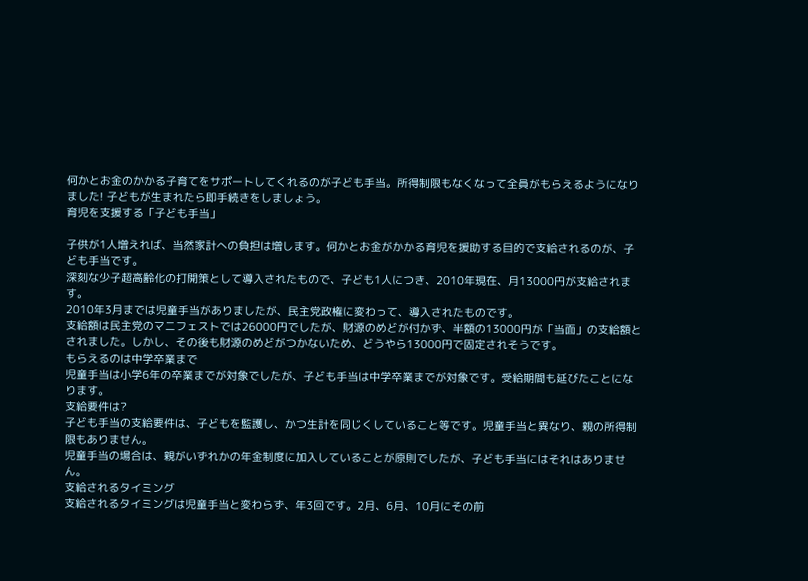何かとお金のかかる子育てをサポートしてくれるのが子ども手当。所得制限もなくなって全員がもらえるようになりました! 子どもが生まれたら即手続きをしましょう。
育児を支援する「子ども手当」

子供が1人増えれば、当然家計への負担は増します。何かとお金がかかる育児を援助する目的で支給されるのが、子ども手当です。
深刻な少子超高齢化の打開策として導入されたもので、子ども1人につき、2010年現在、月13000円が支給されます。
2010年3月までは児童手当がありましたが、民主党政権に変わって、導入されたものです。
支給額は民主党のマニフェストでは26000円でしたが、財源のめどが付かず、半額の13000円が「当面」の支給額とされました。しかし、その後も財源のめどがつかないため、どうやら13000円で固定されそうです。
もらえるのは中学卒業まで
児童手当は小学6年の卒業までが対象でしたが、子ども手当は中学卒業までが対象です。受給期間も延びたことになります。
支給要件は?
子ども手当の支給要件は、子どもを監護し、かつ生計を同じくしていること等です。児童手当と異なり、親の所得制限もありません。
児童手当の場合は、親がいずれかの年金制度に加入していることが原則でしたが、子ども手当にはそれはありません。
支給されるタイミング
支給されるタイミングは児童手当と変わらず、年3回です。2月、6月、10月にその前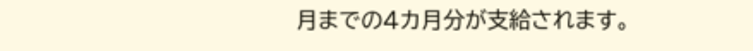月までの4カ月分が支給されます。